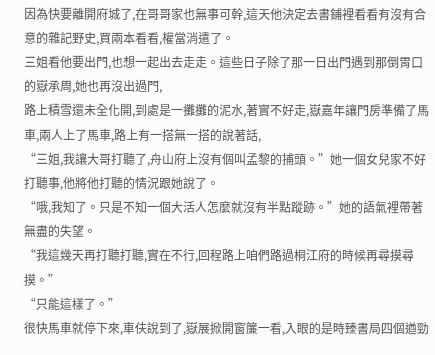因為快要離開府城了,在哥哥家也無事可幹,這天他決定去書鋪裡看看有沒有合意的雜記野史,買兩本看看,權當消遣了。
三姐看他要出門,也想一起出去走走。這些日子除了那一日出門遇到那倒胃口的嶽承周,她也再沒出過門,
路上積雪還未全化開,到處是一攤攤的泥水,著實不好走,嶽嘉年讓門房準備了馬車,兩人上了馬車,路上有一搭無一搭的說著話,
“三姐,我讓大哥打聽了,舟山府上沒有個叫孟黎的捕頭。”她一個女兒家不好打聽事,他將他打聽的情況跟她說了。
“哦,我知了。只是不知一個大活人怎麼就沒有半點蹤跡。”她的語氣裡帶著無盡的失望。
“我這幾天再打聽打聽,實在不行,回程路上咱們路過桐江府的時候再尋摸尋摸。”
“只能這樣了。”
很快馬車就停下來,車伕說到了,嶽展掀開窗簾一看,入眼的是時臻書局四個遒勁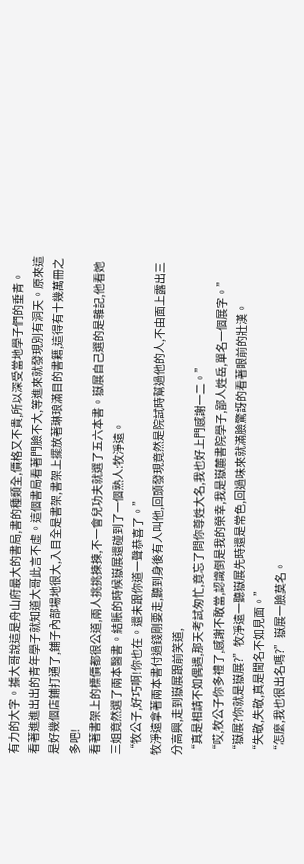有力的大字。據大哥說這是舟山府最大的書局,書的種類全,價格又不貴,所以深受當地學子們的垂青。
看著進進出出的青年學子就知道大哥此言不虛。這個書局看著門臉不大,等進來就發現別有洞天。原來這是好幾個店鋪打通了,鋪子內部場地很大,入目全是書架,書架上擺放著琳琅滿目的書籍,這得有十幾萬冊之多吧!
看著書架上的標價都很公道,兩人挑挑揀揀,不一會兒功夫就選了五六本書。嶽展自己選的是雜記,他看她三姐竟然選了兩本醫書。結賬的時候嶽展還碰到了一個熟人:牧淨遠。
“牧公子,好巧啊!你也在。還未跟你道一聲恭喜了。”
牧淨遠拿著兩本書付過錢剛要走,聽到身後有人叫他,回頭發現竟然是院試時幫過他的人,不由面上露出三分高興,走到嶽展跟前笑道,
“真是相請不如偶遇,那天考試匆忙,竟忘了問你尊姓大名,我也好上門感謝一二。”
“哎,牧公子你多禮了,感謝不敢當,認識倒是我的榮幸,我是嶽麓書院學子,鄙人姓岳,單名一個展字。”
“嶽展?你就是嶽展?”牧淨遠一聽嶽展先時還是常色,回過味來就滿臉驚訝的看著眼前的壯漢。
“失敬,失敬,真是聞名不如見面。”
“怎麼,我也很出名嗎?”嶽展一臉莫名。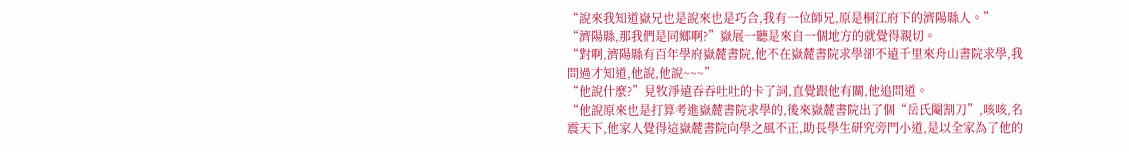“說來我知道嶽兄也是說來也是巧合,我有一位師兄,原是桐江府下的濟陽縣人。”
“濟陽縣,那我們是同鄉啊?”嶽展一聽是來自一個地方的就覺得親切。
“對啊,濟陽縣有百年學府嶽麓書院,他不在嶽麓書院求學卻不遠千里來舟山書院求學,我問過才知道,他說,他說~~~”
“他說什麼?”見牧淨遠吞吞吐吐的卡了詞,直覺跟他有關,他追問道。
“他說原來也是打算考進嶽麓書院求學的,後來嶽麓書院出了個“岳氏閹割刀”,咳咳,名震天下,他家人覺得這嶽麓書院向學之風不正,助長學生研究旁門小道,是以全家為了他的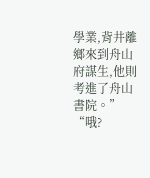學業,背井離鄉來到舟山府謀生,他則考進了舟山書院。”
“哦?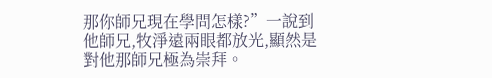那你師兄現在學問怎樣?”一說到他師兄,牧淨遠兩眼都放光,顯然是對他那師兄極為崇拜。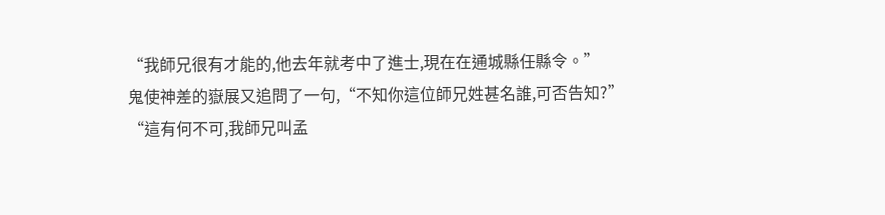“我師兄很有才能的,他去年就考中了進士,現在在通城縣任縣令。”
鬼使神差的嶽展又追問了一句,“不知你這位師兄姓甚名誰,可否告知?”
“這有何不可,我師兄叫孟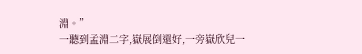淵。”
一聽到孟淵二字,嶽展倒還好,一旁嶽欣兒一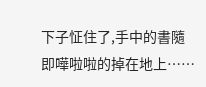下子怔住了,手中的書隨即嘩啦啦的掉在地上……